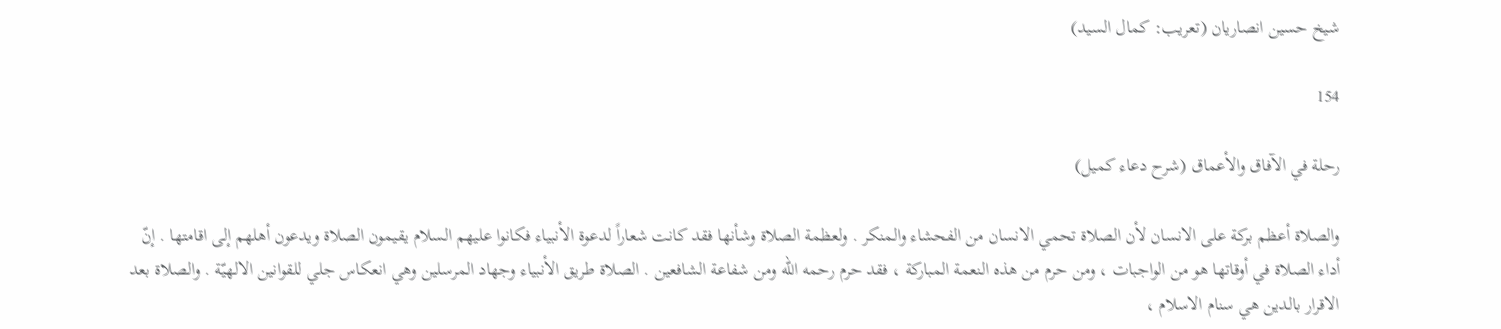شيخ حسين انصاريان (تعريب: كمال السيد)

154

رحلة في الآفاق والأعماق (شرح دعاء كميل)

والصلاة أعظم بركة على الانسان لأن الصلاة تحمي الانسان من الفحشاء والمنكر . ولعظمة الصلاة وشأنها فقد كانت شعاراً لدعوة الأنبياء فكانوا عليهم السلام يقيمون الصلاة ويدعون أهلهم إلى اقامتها . إنّ أداء الصلاة في أوقاتها هو من الواجبات ، ومن حرم من هذه النعمة المباركة ، فقد حرم رحمه الله ومن شفاعة الشافعين . الصلاة طريق الأنبياء وجهاد المرسلين وهي انعكاس جلي للقوانين الالهيّة . والصلاة بعد الاقرار بالدين هي سنام الاسلام ،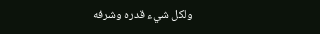ولكل شيء قدره وشرفه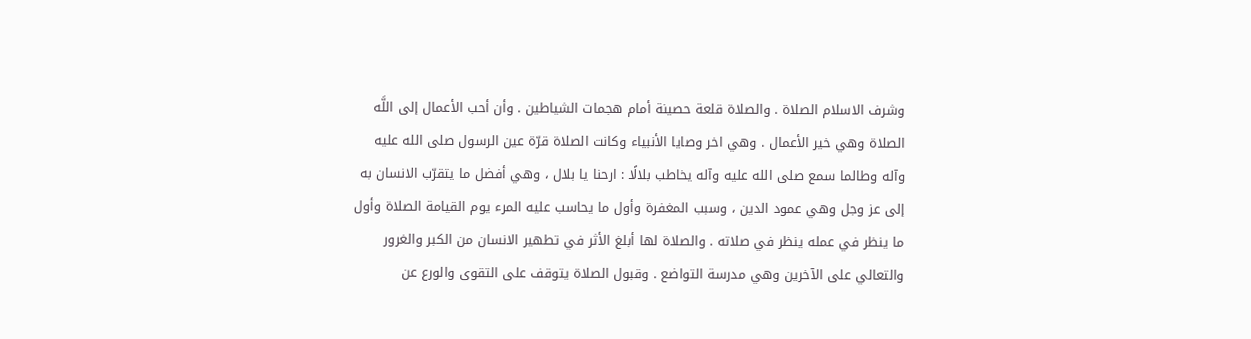وشرف الاسلام الصلاة . والصلاة قلعة حصينة أمام هجمات الشياطين . وأن أحب الأعمال إلى اللَّه الصلاة وهي خير الأعمال . وهي اخر وصايا الأنبياء وكانت الصلاة قرّة عين الرسول صلى الله عليه وآله وطالما سمع صلى الله عليه وآله يخاطب بلالًا : ارحنا يا بلال ، وهي أفضل ما يتقرّب الانسان به إلى عز وجل وهي عمود الدين ، وسبب المغفرة وأول ما يحاسب عليه المرء يوم القيامة الصلاة وأول ما ينظر في عمله ينظر في صلاته . والصلاة لها أبلغ الأثر في تطهير الانسان من الكبر والغرور والتعالي على الآخرين وهي مدرسة التواضع . وقبول الصلاة يتوقف على التقوى والورع عن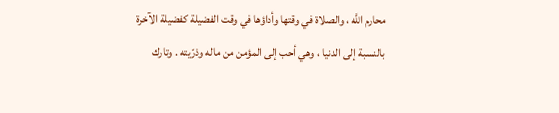محارم اللَّه ، والصلاة في وقتها وأداؤها في وقت الفضيلة كفضيلة الآخرة بالنسبة إلى الدنيا ، وهي أحب إلى المؤمن من ماله وذرّيته . وتارك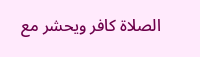الصلاة كافر ويحشر مع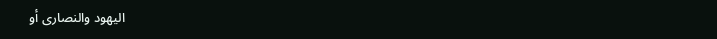اليهود والنصارى أو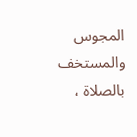المجوس والمستخف بالصلاة ،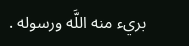بريء منه اللَّه ورسوله .